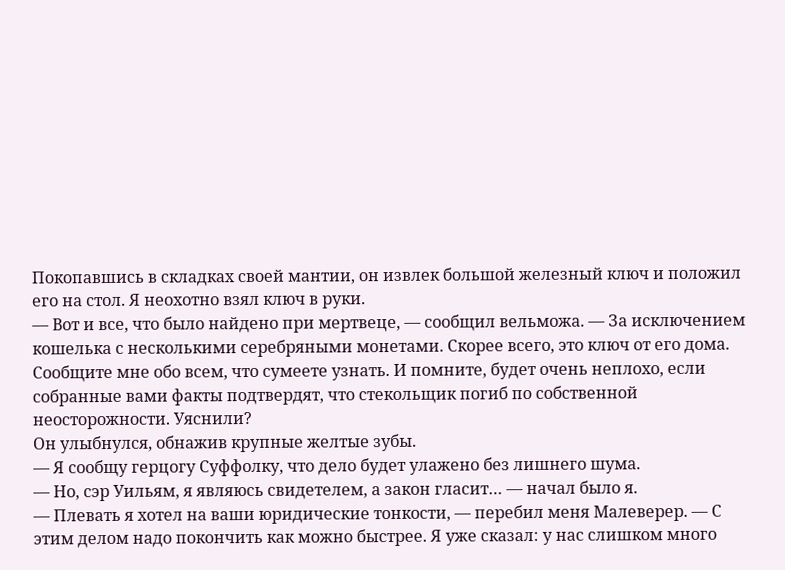Покопавшись в складках своей мантии, он извлек большой железный ключ и положил его на стол. Я неохотно взял ключ в руки.
— Вот и все, что было найдено при мертвеце, — сообщил вельможа. — За исключением кошелька с несколькими серебряными монетами. Скорее всего, это ключ от его дома. Сообщите мне обо всем, что сумеете узнать. И помните, будет очень неплохо, если собранные вами факты подтвердят, что стекольщик погиб по собственной неосторожности. Уяснили?
Он улыбнулся, обнажив крупные желтые зубы.
— Я сообщу герцогу Суффолку, что дело будет улажено без лишнего шума.
— Но, сэр Уильям, я являюсь свидетелем, а закон гласит… — начал было я.
— Плевать я хотел на ваши юридические тонкости, — перебил меня Малеверер. — С этим делом надо покончить как можно быстрее. Я уже сказал: у нас слишком много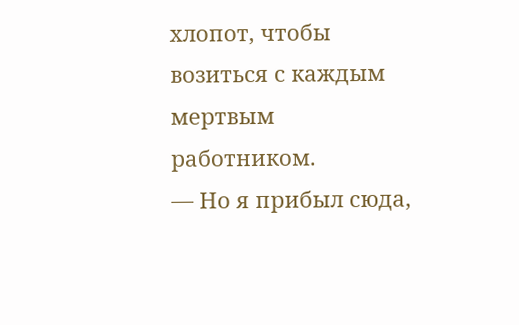хлопот, чтобы возиться с каждым мертвым работником.
— Но я прибыл сюда,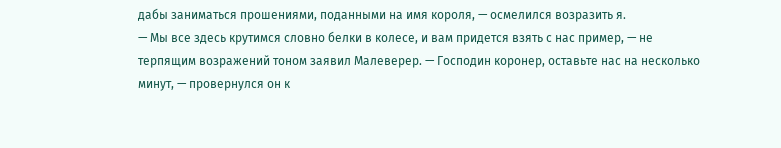дабы заниматься прошениями, поданными на имя короля, — осмелился возразить я.
— Мы все здесь крутимся словно белки в колесе, и вам придется взять с нас пример, — не терпящим возражений тоном заявил Малеверер. — Господин коронер, оставьте нас на несколько минут, — провернулся он к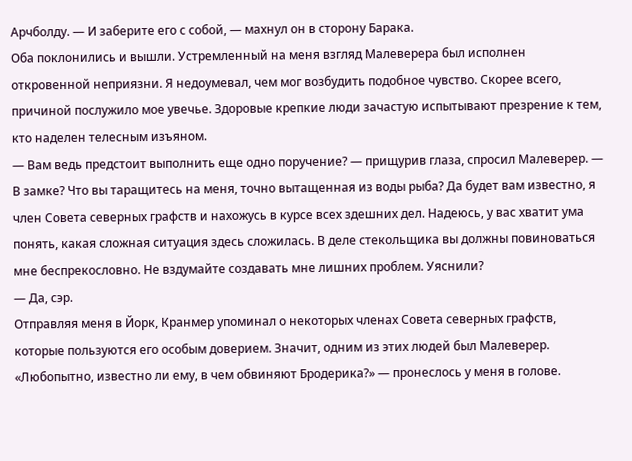Арчболду. — И заберите его с собой, — махнул он в сторону Барака.
Оба поклонились и вышли. Устремленный на меня взгляд Малеверера был исполнен откровенной неприязни. Я недоумевал, чем мог возбудить подобное чувство. Скорее всего, причиной послужило мое увечье. Здоровые крепкие люди зачастую испытывают презрение к тем, кто наделен телесным изъяном.
— Вам ведь предстоит выполнить еще одно поручение? — прищурив глаза, спросил Малеверер. — В замке? Что вы таращитесь на меня, точно вытащенная из воды рыба? Да будет вам известно, я член Совета северных графств и нахожусь в курсе всех здешних дел. Надеюсь, у вас хватит ума понять, какая сложная ситуация здесь сложилась. В деле стекольщика вы должны повиноваться мне беспрекословно. Не вздумайте создавать мне лишних проблем. Уяснили?
— Да, сэр.
Отправляя меня в Йорк, Кранмер упоминал о некоторых членах Совета северных графств, которые пользуются его особым доверием. Значит, одним из этих людей был Малеверер.
«Любопытно, известно ли ему, в чем обвиняют Бродерика?» — пронеслось у меня в голове.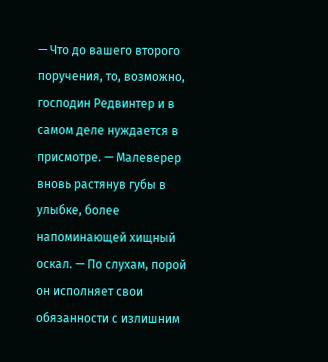— Что до вашего второго поручения, то, возможно, господин Редвинтер и в самом деле нуждается в присмотре. — Малеверер вновь растянув губы в улыбке, более напоминающей хищный оскал. — По слухам, порой он исполняет свои обязанности с излишним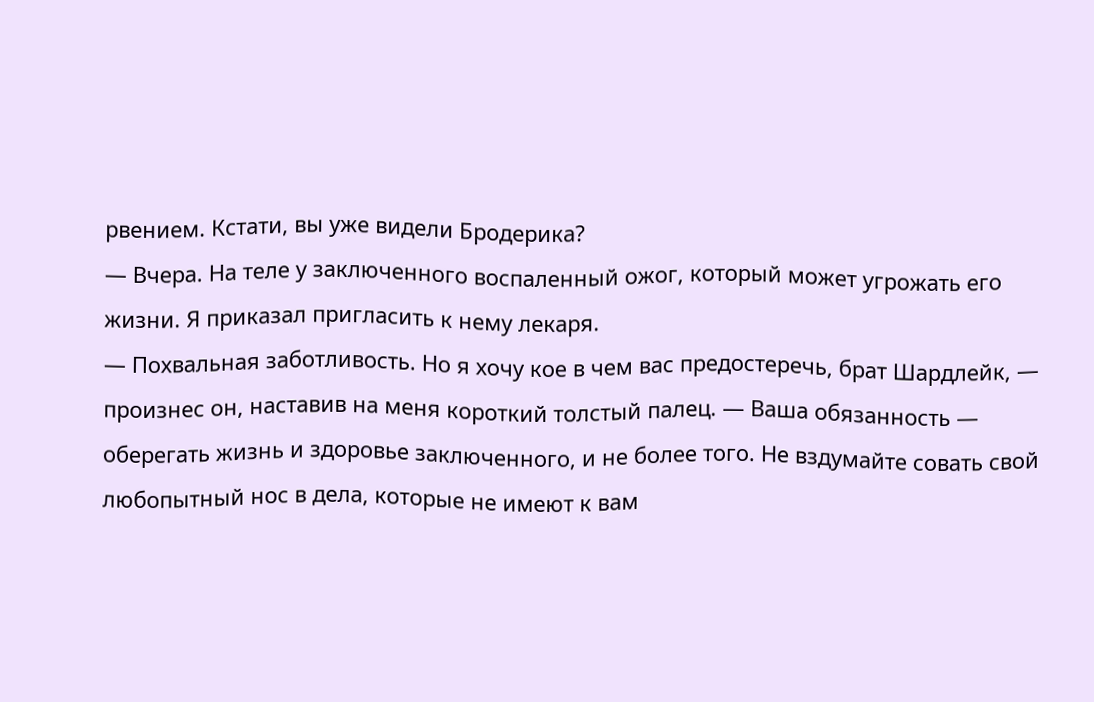рвением. Кстати, вы уже видели Бродерика?
— Вчера. На теле у заключенного воспаленный ожог, который может угрожать его жизни. Я приказал пригласить к нему лекаря.
— Похвальная заботливость. Но я хочу кое в чем вас предостеречь, брат Шардлейк, — произнес он, наставив на меня короткий толстый палец. — Ваша обязанность — оберегать жизнь и здоровье заключенного, и не более того. Не вздумайте совать свой любопытный нос в дела, которые не имеют к вам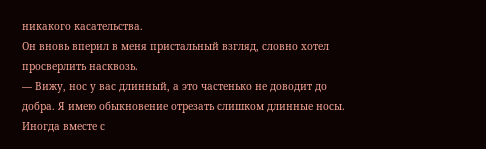никакого касательства.
Он вновь вперил в меня пристальный взгляд, словно хотел просверлить насквозь.
— Вижу, нос у вас длинный, а это частенько не доводит до добра. Я имею обыкновение отрезать слишком длинные носы. Иногда вместе с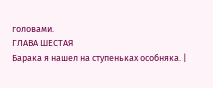головами.
ГЛАВА ШЕСТАЯ
Барака я нашел на ступеньках особняка. |